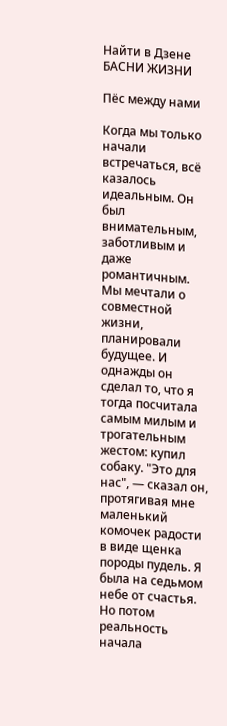Найти в Дзене
БАСНИ ЖИЗНИ

Пёс между нами

Когда мы только начали встречаться, всё казалось идеальным. Он был внимательным, заботливым и даже романтичным. Мы мечтали о совместной жизни, планировали будущее. И однажды он сделал то, что я тогда посчитала самым милым и трогательным жестом: купил собаку. "Это для нас", — сказал он, протягивая мне маленький комочек радости в виде щенка породы пудель. Я была на седьмом небе от счастья. Но потом реальность начала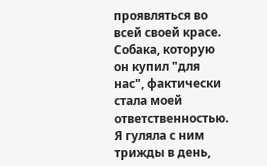проявляться во всей своей красе. Собака, которую он купил "для нас", фактически стала моей ответственностью. Я гуляла с ним трижды в день,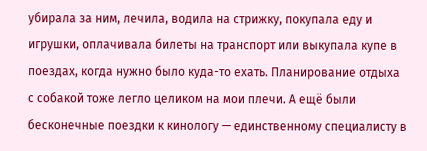убирала за ним, лечила, водила на стрижку, покупала еду и игрушки, оплачивала билеты на транспорт или выкупала купе в поездах, когда нужно было куда-то ехать. Планирование отдыха с собакой тоже легло целиком на мои плечи. А ещё были бесконечные поездки к кинологу — единственному специалисту в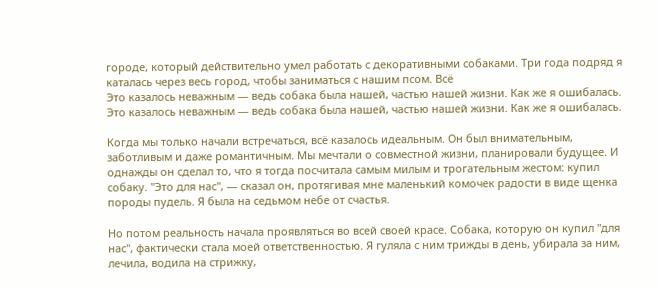городе, который действительно умел работать с декоративными собаками. Три года подряд я каталась через весь город, чтобы заниматься с нашим псом. Всё
Это казалось неважным — ведь собака была нашей, частью нашей жизни. Как же я ошибалась.
Это казалось неважным — ведь собака была нашей, частью нашей жизни. Как же я ошибалась.

Когда мы только начали встречаться, всё казалось идеальным. Он был внимательным, заботливым и даже романтичным. Мы мечтали о совместной жизни, планировали будущее. И однажды он сделал то, что я тогда посчитала самым милым и трогательным жестом: купил собаку. "Это для нас", — сказал он, протягивая мне маленький комочек радости в виде щенка породы пудель. Я была на седьмом небе от счастья.

Но потом реальность начала проявляться во всей своей красе. Собака, которую он купил "для нас", фактически стала моей ответственностью. Я гуляла с ним трижды в день, убирала за ним, лечила, водила на стрижку,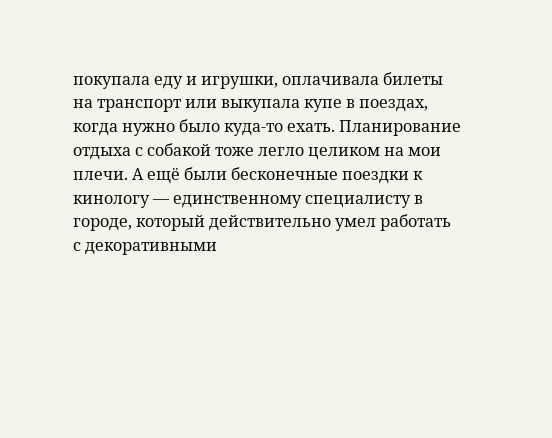покупала еду и игрушки, оплачивала билеты на транспорт или выкупала купе в поездах, когда нужно было куда-то ехать. Планирование отдыха с собакой тоже легло целиком на мои плечи. А ещё были бесконечные поездки к кинологу — единственному специалисту в городе, который действительно умел работать с декоративными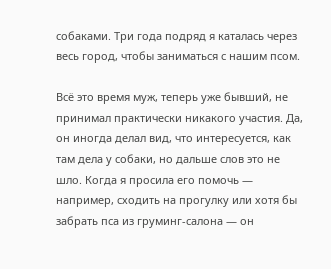собаками. Три года подряд я каталась через весь город, чтобы заниматься с нашим псом.

Всё это время муж, теперь уже бывший, не принимал практически никакого участия. Да, он иногда делал вид, что интересуется, как там дела у собаки, но дальше слов это не шло. Когда я просила его помочь — например, сходить на прогулку или хотя бы забрать пса из груминг-салона — он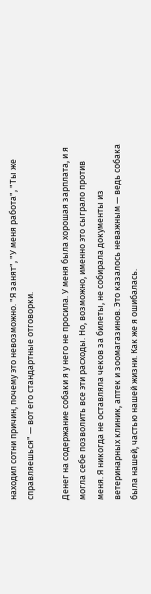находил сотни причин, почему это невозможно. "Я занят", "У меня работа", "Ты же справляешься" — вот его стандартные отговорки.

Денег на содержание собаки я у него не просила. У меня была хорошая зарплата, и я могла себе позволить все эти расходы. Но, возможно, именно это сыграло против меня. Я никогда не оставляла чеков за билеты, не собирала документы из ветеринарных клиник, аптек и зоомагазинов. Это казалось неважным — ведь собака была нашей, частью нашей жизни. Как же я ошибалась.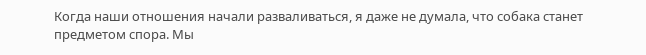Когда наши отношения начали разваливаться, я даже не думала, что собака станет предметом спора. Мы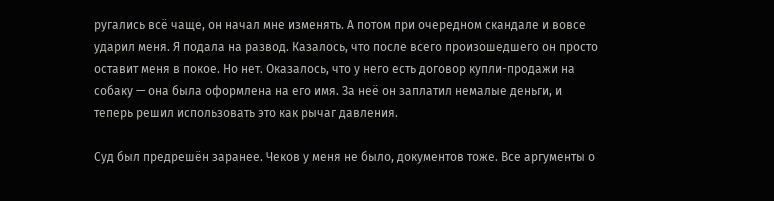ругались всё чаще, он начал мне изменять. А потом при очередном скандале и вовсе ударил меня. Я подала на развод. Казалось, что после всего произошедшего он просто оставит меня в покое. Но нет. Оказалось, что у него есть договор купли-продажи на собаку — она была оформлена на его имя. За неё он заплатил немалые деньги, и теперь решил использовать это как рычаг давления.

Суд был предрешён заранее. Чеков у меня не было, документов тоже. Все аргументы о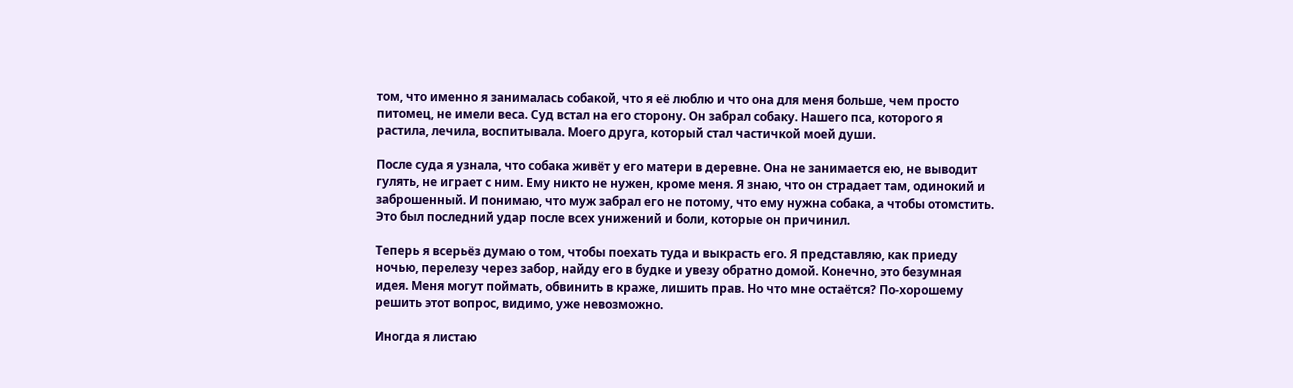том, что именно я занималась собакой, что я её люблю и что она для меня больше, чем просто питомец, не имели веса. Суд встал на его сторону. Он забрал собаку. Нашего пса, которого я растила, лечила, воспитывала. Моего друга, который стал частичкой моей души.

После суда я узнала, что собака живёт у его матери в деревне. Она не занимается ею, не выводит гулять, не играет с ним. Ему никто не нужен, кроме меня. Я знаю, что он страдает там, одинокий и заброшенный. И понимаю, что муж забрал его не потому, что ему нужна собака, а чтобы отомстить. Это был последний удар после всех унижений и боли, которые он причинил.

Теперь я всерьёз думаю о том, чтобы поехать туда и выкрасть его. Я представляю, как приеду ночью, перелезу через забор, найду его в будке и увезу обратно домой. Конечно, это безумная идея. Меня могут поймать, обвинить в краже, лишить прав. Но что мне остаётся? По-хорошему решить этот вопрос, видимо, уже невозможно.

Иногда я листаю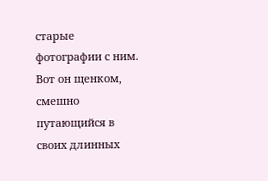старые фотографии с ним. Вот он щенком, смешно путающийся в своих длинных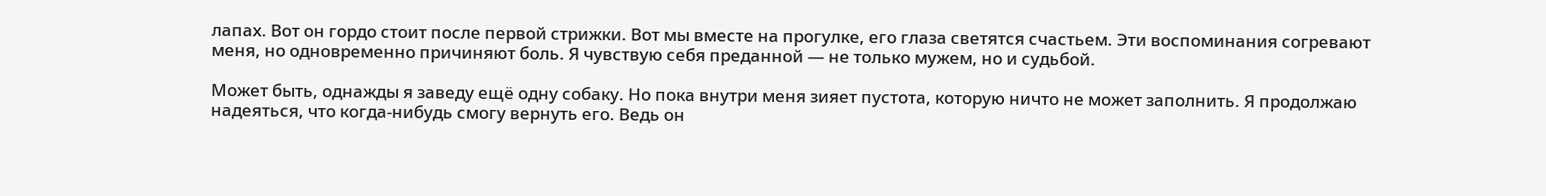лапах. Вот он гордо стоит после первой стрижки. Вот мы вместе на прогулке, его глаза светятся счастьем. Эти воспоминания согревают меня, но одновременно причиняют боль. Я чувствую себя преданной — не только мужем, но и судьбой.

Может быть, однажды я заведу ещё одну собаку. Но пока внутри меня зияет пустота, которую ничто не может заполнить. Я продолжаю надеяться, что когда-нибудь смогу вернуть его. Ведь он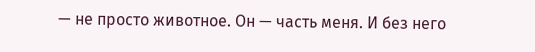— не просто животное. Он — часть меня. И без него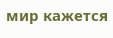мир кажется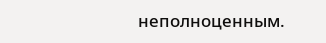неполноценным.